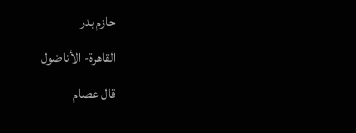حازم بدر
القاهرة- الأناضول
قال عصام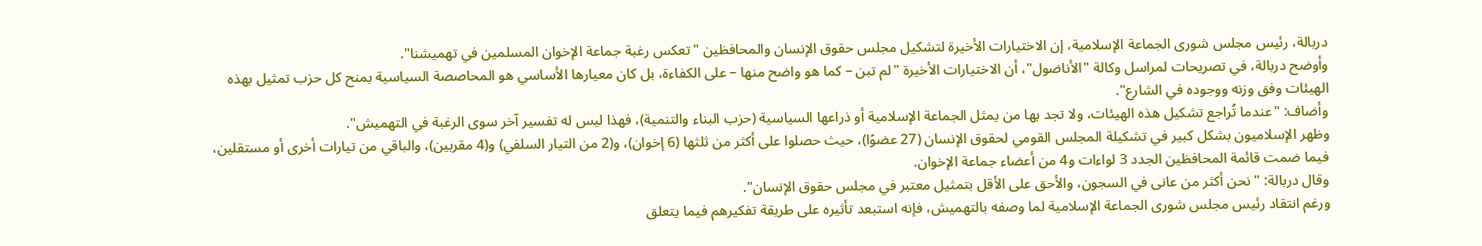دربالة، رئيس مجلس شورى الجماعة الإسلامية، إن الاختيارات الأخيرة لتشكيل مجلس حقوق الإنسان والمحافظين "تعكس رغبة جماعة الإخوان المسلمين في تهميشنا".
وأوضح دربالة، في تصريحات لمراسل وكالة "الأناضول"، أن الاختيارات الأخيرة "لم تبن – كما هو واضح منها – على الكفاءة، بل كان معيارها الأساسي هو المحاصصة السياسية بمنح كل حزب تمثيل بهذه الهيئات وفق وزنه ووجوده في الشارع".
وأضاف: "عندما تُراجع تشكيل هذه الهيئات، ولا تجد بها من يمثل الجماعة الإسلامية أو ذراعها السياسية (حزب البناء والتنمية)، فهذا ليس له تفسير آخر سوى الرغبة في التهميش".
وظهر الإسلاميون بشكل كبير في تشكيلة المجلس القومي لحقوق الإنسان (27 عضوًا)، حيث حصلوا على أكثر من ثلثها (6 إخوان)، و(2 من التيار السلفي) و(4 مقربين)، والباقي من تيارات أخرى أو مستقلين، فيما ضمت قائمة المحافظين الجدد 3 لواءات و4 من أعضاء جماعة الإخوان.
وقال دربالة: "نحن أكثر من عانى في السجون، والأحق على الأقل بتمثيل معتبر في مجلس حقوق الإنسان".
ورغم انتقاد رئيس مجلس شورى الجماعة الإسلامية لما وصفه بالتهميش، فإنه استبعد تأثيره على طريقة تفكيرهم فيما يتعلق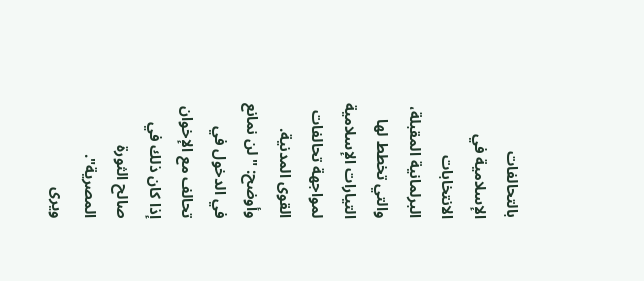بالتحالفات الإسلامية في الانتخابات البرلمانية المقبلة، والتي تخطط لها التيارات الإسلامية لمواجهة تحالفات القوى المدنية.
وأوضح: "لن نمانع في الدخول في تحالف مع الإخوان إذا كان ذلك في صالح الثورة المصرية".
ويرى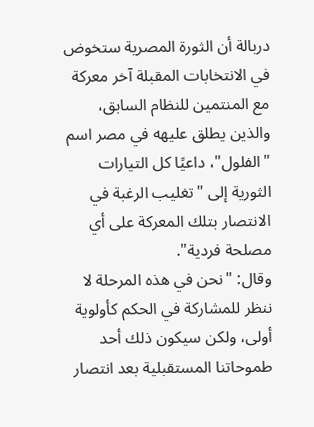دربالة أن الثورة المصرية ستخوض في الانتخابات المقبلة آخر معركة مع المنتمين للنظام السابق، والذين يطلق عليهه في مصر اسم "الفلول"، داعيًا كل التيارات الثورية إلى "تغليب الرغبة في الانتصار بتلك المعركة على أي مصلحة فردية".
وقال: "نحن في هذه المرحلة لا ننظر للمشاركة في الحكم كأولوية أولى، ولكن سيكون ذلك أحد طموحاتنا المستقبلية بعد انتصار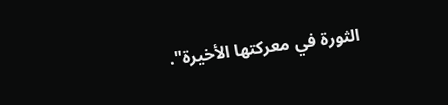الثورة في معركتها الأخيرة".